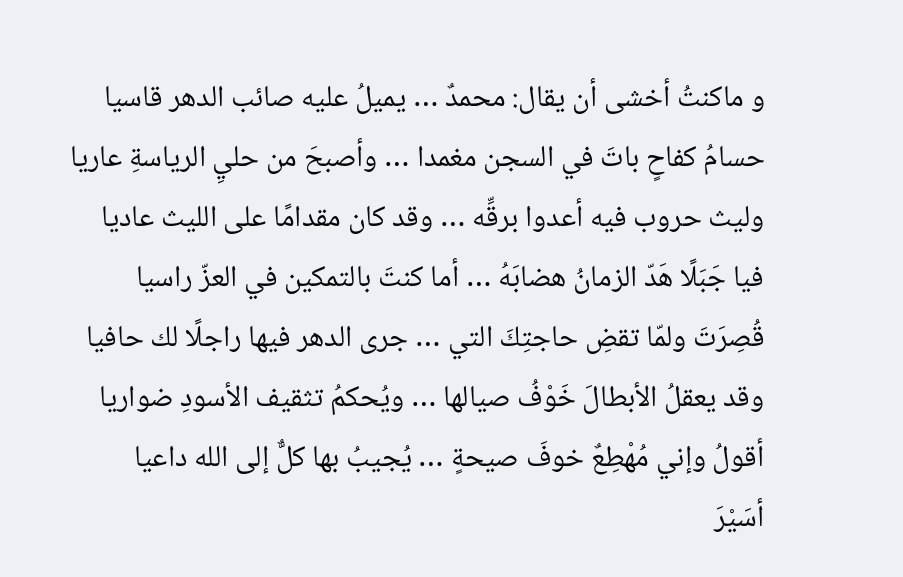و ماكنتُ أخشى أن يقال: محمدٌ … يميلُ عليه صائب الدهر قاسيا
حسامُ كفاحٍ باتَ في السجن مغمدا … وأصبحَ من حليِ الرياسةِ عاريا
وليث حروب فيه أعدوا برقِّه … وقد كان مقدامًا على الليث عاديا
فيا جَبَلًا هَدّ الزمانُ هضابَهُ … أما كنتَ بالتمكين في العزّ راسيا
قُصِرَتَ ولمّا تقضِ حاجتِكَ التي … جرى الدهر فيها راجلًا لك حافيا
وقد يعقلُ الأبطالَ خَوْفُ صيالها … ويُحكمُ تثقيف الأسودِ ضواريا
أقولُ وإني مُهْطِعٌ خوفَ صيحةٍ … يُجيبُ بها كلٌّ إلى الله داعيا
أسَيْرَ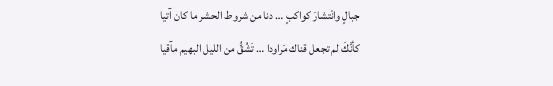جبالٍ وانْتشارَ كواكبٍ … دنا من شروط الحشر ما كان آتيا
كأنَّكَ لم تجعل قناك مَراودا … تَشُقُّ من الليل البهيم مآقيا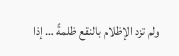ولم تزد الإظلام بالنقع ظلمةً … إذا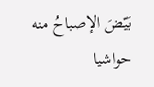بَيّضَ الإصباحُ منه حواشيا